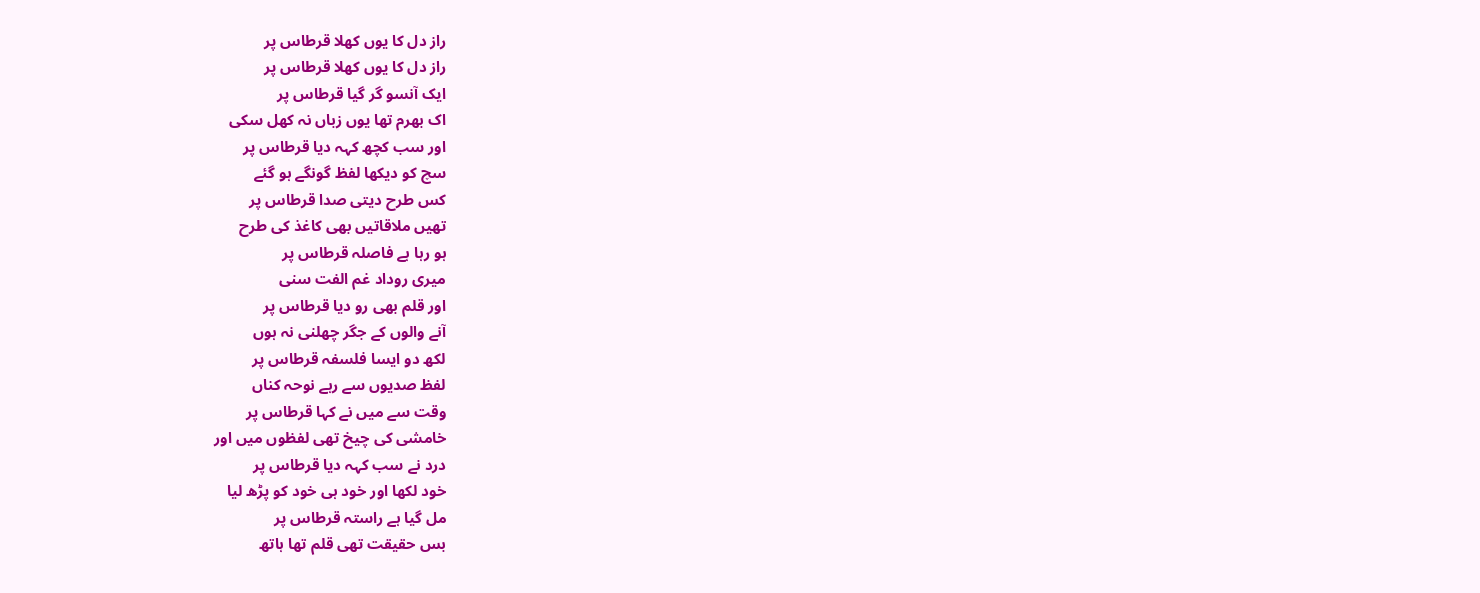راز دل کا یوں کھلا قرطاس پر
راز دل کا یوں کھلا قرطاس پر
ایک آنسو گر گیا قرطاس پر
اک بھرم تھا یوں زباں نہ کھل سکی
اور سب کچھ کہہ دیا قرطاس پر
سچ کو دیکھا لفظ گونگے ہو گئے
کس طرح دیتی صدا قرطاس پر
تھیں ملاقاتیں بھی کاغذ کی طرح
ہو رہا ہے فاصلہ قرطاس پر
میری روداد غم الفت سنی
اور قلم بھی رو دیا قرطاس پر
آنے والوں کے جگر چھلنی نہ ہوں
لکھ دو ایسا فلسفہ قرطاس پر
لفظ صدیوں سے رہے نوحہ کناں
وقت سے میں نے کہا قرطاس پر
خامشی کی چیخ تھی لفظوں میں اور
درد نے سب کہہ دیا قرطاس پر
خود لکھا اور خود ہی خود کو پڑھ لیا
مل گیا ہے راستہ قرطاس پر
بس حقیقت تھی قلم تھا ہاتھ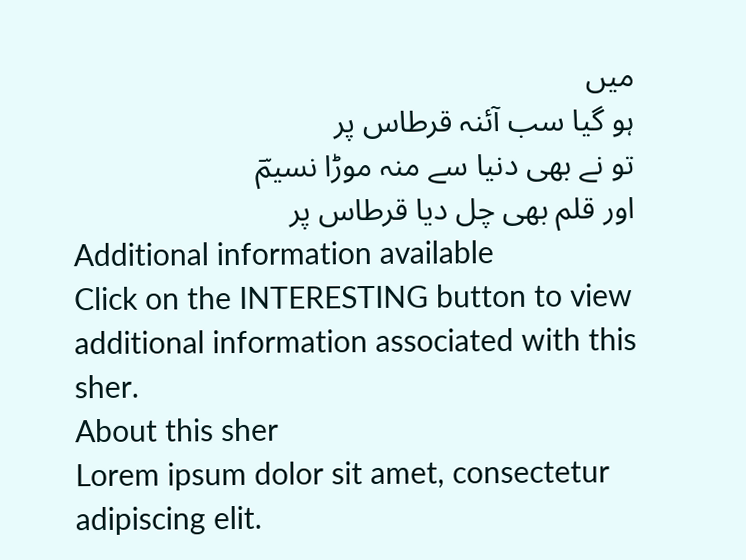میں
ہو گیا سب آئنہ قرطاس پر
تو نے بھی دنیا سے منہ موڑا نسیمؔ
اور قلم بھی چل دیا قرطاس پر
Additional information available
Click on the INTERESTING button to view additional information associated with this sher.
About this sher
Lorem ipsum dolor sit amet, consectetur adipiscing elit.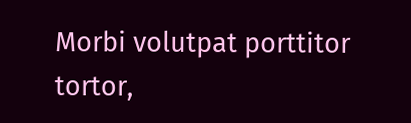Morbi volutpat porttitor tortor,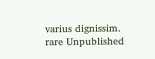varius dignissim.
rare Unpublished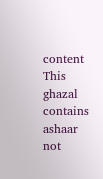content
This ghazal contains ashaar not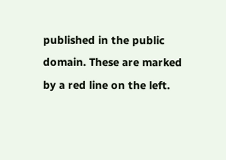published in the public domain. These are marked by a red line on the left.